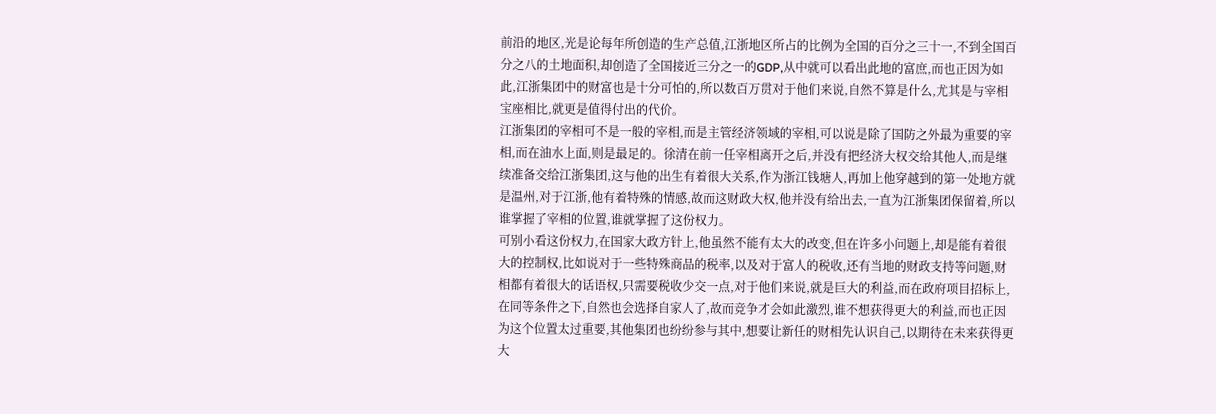前沿的地区,光是论每年所创造的生产总值,江浙地区所占的比例为全国的百分之三十一,不到全国百分之八的土地面积,却创造了全国接近三分之一的GDP,从中就可以看出此地的富庶,而也正因为如此,江浙集团中的财富也是十分可怕的,所以数百万贯对于他们来说,自然不算是什么,尤其是与宰相宝座相比,就更是值得付出的代价。
江浙集团的宰相可不是一般的宰相,而是主管经济领域的宰相,可以说是除了国防之外最为重要的宰相,而在油水上面,则是最足的。徐清在前一任宰相离开之后,并没有把经济大权交给其他人,而是继续准备交给江浙集团,这与他的出生有着很大关系,作为浙江钱塘人,再加上他穿越到的第一处地方就是温州,对于江浙,他有着特殊的情感,故而这财政大权,他并没有给出去,一直为江浙集团保留着,所以谁掌握了宰相的位置,谁就掌握了这份权力。
可别小看这份权力,在国家大政方针上,他虽然不能有太大的改变,但在许多小问题上,却是能有着很大的控制权,比如说对于一些特殊商品的税率,以及对于富人的税收,还有当地的财政支持等问题,财相都有着很大的话语权,只需要税收少交一点,对于他们来说,就是巨大的利益,而在政府项目招标上,在同等条件之下,自然也会选择自家人了,故而竞争才会如此激烈,谁不想获得更大的利益,而也正因为这个位置太过重要,其他集团也纷纷参与其中,想要让新任的财相先认识自己,以期待在未来获得更大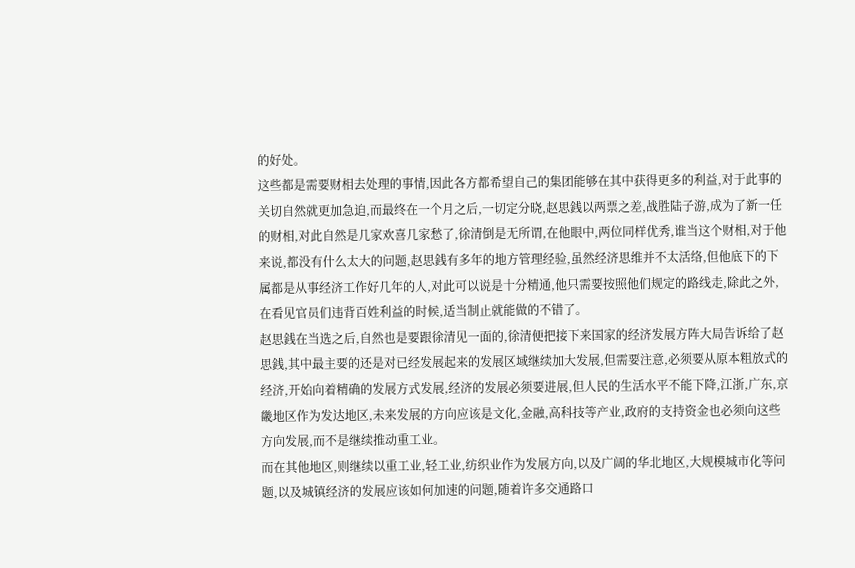的好处。
这些都是需要财相去处理的事情,因此各方都希望自己的集团能够在其中获得更多的利益,对于此事的关切自然就更加急迫,而最终在一个月之后,一切定分晓,赵思銭以两票之差,战胜陆子游,成为了新一任的财相,对此自然是几家欢喜几家愁了,徐清倒是无所谓,在他眼中,两位同样优秀,谁当这个财相,对于他来说,都没有什么太大的问题,赵思銭有多年的地方管理经验,虽然经济思维并不太活络,但他底下的下属都是从事经济工作好几年的人,对此可以说是十分精通,他只需要按照他们规定的路线走,除此之外,在看见官员们违背百姓利益的时候,适当制止就能做的不错了。
赵思銭在当选之后,自然也是要跟徐清见一面的,徐清便把接下来国家的经济发展方阵大局告诉给了赵思銭,其中最主要的还是对已经发展起来的发展区域继续加大发展,但需要注意,必须要从原本粗放式的经济,开始向着精确的发展方式发展,经济的发展必须要进展,但人民的生活水平不能下降,江浙,广东,京畿地区作为发达地区,未来发展的方向应该是文化,金融,高科技等产业,政府的支持资金也必须向这些方向发展,而不是继续推动重工业。
而在其他地区,则继续以重工业,轻工业,纺织业作为发展方向,以及广阔的华北地区,大规模城市化等问题,以及城镇经济的发展应该如何加速的问题,随着许多交通路口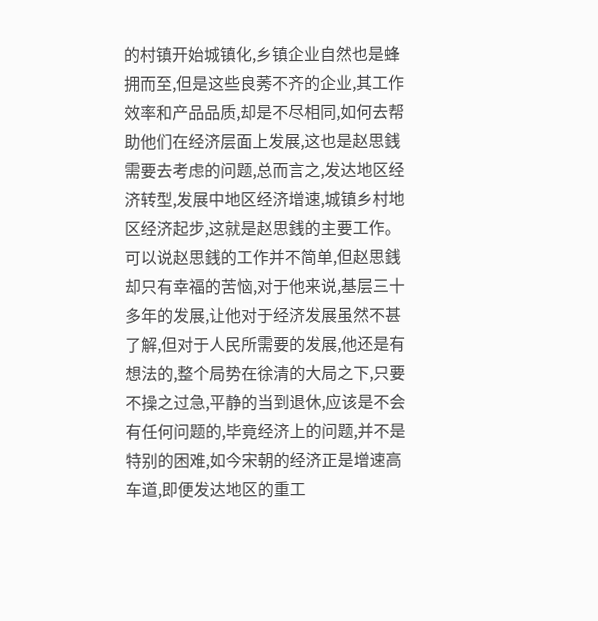的村镇开始城镇化,乡镇企业自然也是蜂拥而至,但是这些良莠不齐的企业,其工作效率和产品品质,却是不尽相同,如何去帮助他们在经济层面上发展,这也是赵思銭需要去考虑的问题,总而言之,发达地区经济转型,发展中地区经济增速,城镇乡村地区经济起步,这就是赵思銭的主要工作。
可以说赵思銭的工作并不简单,但赵思銭却只有幸福的苦恼,对于他来说,基层三十多年的发展,让他对于经济发展虽然不甚了解,但对于人民所需要的发展,他还是有想法的,整个局势在徐清的大局之下,只要不操之过急,平静的当到退休,应该是不会有任何问题的,毕竟经济上的问题,并不是特别的困难,如今宋朝的经济正是增速高车道,即便发达地区的重工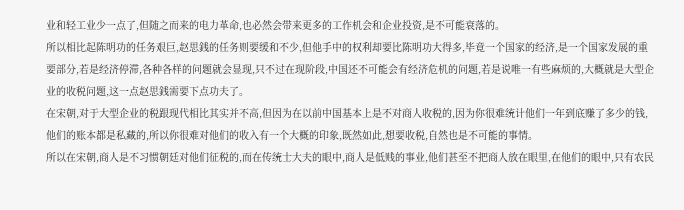业和轻工业少一点了,但随之而来的电力革命,也必然会带来更多的工作机会和企业投资,是不可能衰落的。
所以相比起陈明功的任务艰巨,赵思銭的任务则要缓和不少,但他手中的权利却要比陈明功大得多,毕竟一个国家的经济,是一个国家发展的重要部分,若是经济停滞,各种各样的问题就会显现,只不过在现阶段,中国还不可能会有经济危机的问题,若是说唯一有些麻烦的,大概就是大型企业的收税问题,这一点赵思銭需要下点功夫了。
在宋朝,对于大型企业的税跟现代相比其实并不高,但因为在以前中国基本上是不对商人收税的,因为你很难统计他们一年到底赚了多少的钱,他们的账本都是私藏的,所以你很难对他们的收入有一个大概的印象,既然如此,想要收税,自然也是不可能的事情。
所以在宋朝,商人是不习惯朝廷对他们征税的,而在传统士大夫的眼中,商人是低贱的事业,他们甚至不把商人放在眼里,在他们的眼中,只有农民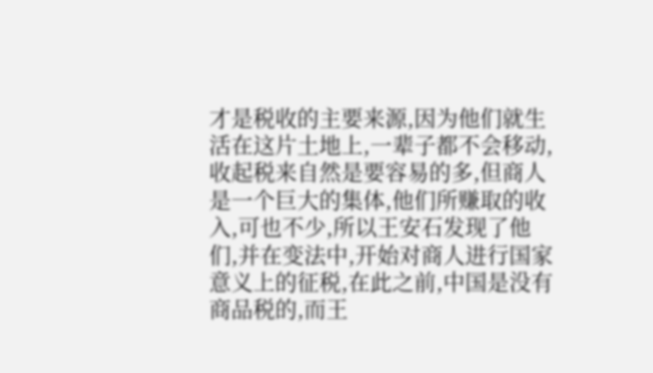才是税收的主要来源,因为他们就生活在这片土地上,一辈子都不会移动,收起税来自然是要容易的多,但商人是一个巨大的集体,他们所赚取的收入,可也不少,所以王安石发现了他们,并在变法中,开始对商人进行国家意义上的征税,在此之前,中国是没有商品税的,而王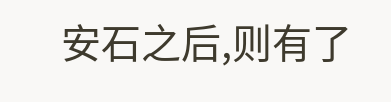安石之后,则有了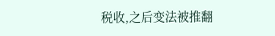税收,之后变法被推翻